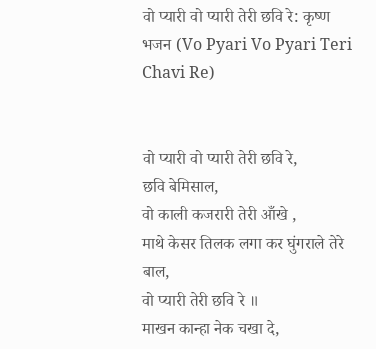वो प्यारी वो प्यारी तेरी छवि रे: कृष्ण भजन (Vo Pyari Vo Pyari Teri Chavi Re)


वो प्यारी वो प्यारी तेरी छवि रे,
छवि बेमिसाल,
वो काली कजरारी तेरी आँखे ,
माथे केसर तिलक लगा कर घुंगराले तेरे बाल,
वो प्यारी तेरी छवि रे ॥
माखन कान्हा नेक चखा दे,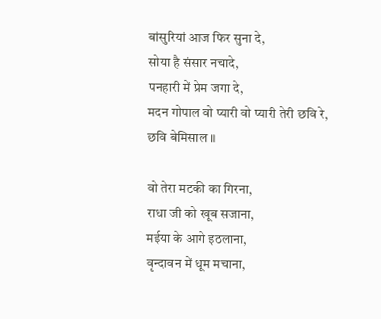बांसुरियां आज फिर सुना दे,
सोया है संसार नचादे,
पनहारी में प्रेम जगा दे,
मदन गोपाल वो प्यारी वो प्यारी तेरी छवि रे,
छवि बेमिसाल ॥

वो तेरा मटकी का गिरना,
राधा जी को खूब सजाना,
मईया के आगे इठलाना,
वृन्दावन में धूम मचाना,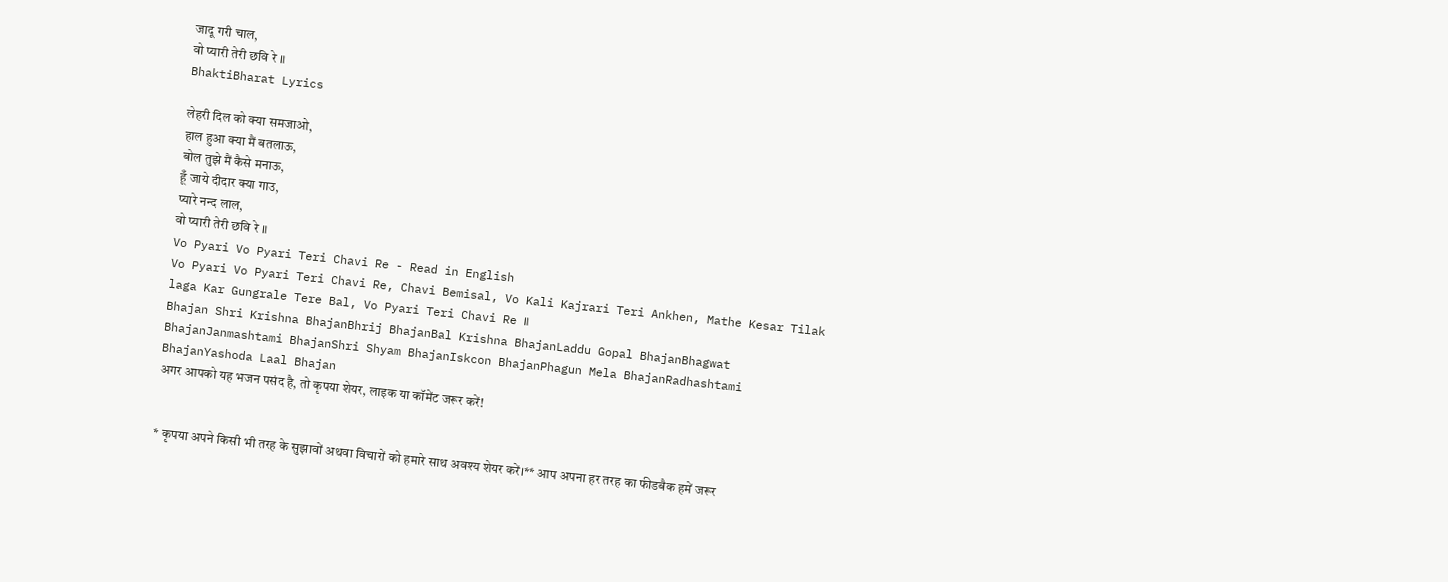जादू गरी चाल,
वो प्यारी तेरी छवि रे ॥
BhaktiBharat Lyrics

लेहरी दिल को क्या समजाओ,
हाल हुआ क्या मैं बतलाऊ,
बोल तुझे मैं कैसे मनाऊ,
हूँ जाये दीदार क्या गाउ,
प्यारे नन्द लाल,
वो प्यारी तेरी छवि रे ॥
Vo Pyari Vo Pyari Teri Chavi Re - Read in English
Vo Pyari Vo Pyari Teri Chavi Re, Chavi Bemisal, Vo Kali Kajrari Teri Ankhen, Mathe Kesar Tilak laga Kar Gungrale Tere Bal, Vo Pyari Teri Chavi Re ॥
Bhajan Shri Krishna BhajanBhrij BhajanBal Krishna BhajanLaddu Gopal BhajanBhagwat BhajanJanmashtami BhajanShri Shyam BhajanIskcon BhajanPhagun Mela BhajanRadhashtami BhajanYashoda Laal Bhajan
अगर आपको यह भजन पसंद है, तो कृपया शेयर, लाइक या कॉमेंट जरूर करें!


* कृपया अपने किसी भी तरह के सुझावों अथवा विचारों को हमारे साथ अवश्य शेयर करें।** आप अपना हर तरह का फीडबैक हमें जरूर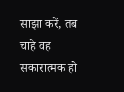साझा करें, तब चाहे वह सकारात्मक हो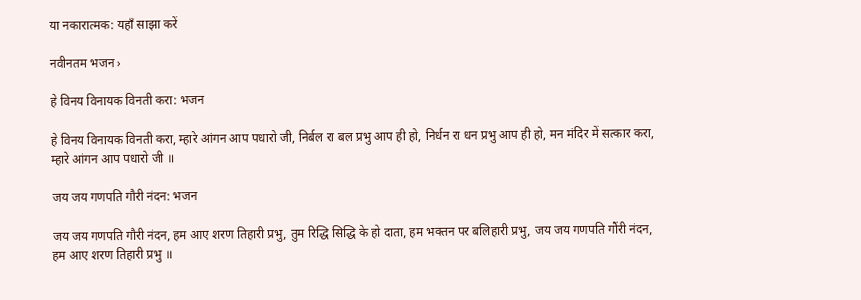या नकारात्मक: यहाँ साझा करें

नवीनतम भजन ›

हे विनय विनायक विनती करा: भजन

हे विनय विनायक विनती करा, म्हारे आंगन आप पधारो जी, निर्बल रा बल प्रभु आप ही हो, निर्धन रा धन प्रभु आप ही हो, मन मंदिर में सत्कार करा, म्हारे आंगन आप पधारो जी ॥

जय जय गणपति गौरी नंदन: भजन

जय जय गणपति गौरी नंदन, हम आए शरण तिहारी प्रभु, तुम रिद्धि सिद्धि के हो दाता, हम भक्तन पर बलिहारी प्रभु, जय जय गणपति गौंरी नंदन, हम आए शरण तिहारी प्रभु ॥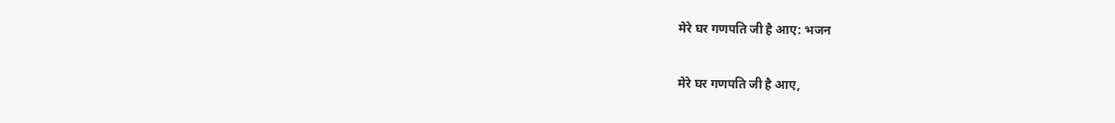मेरे घर गणपति जी है आए: भजन

मेरे घर गणपति जी है आए,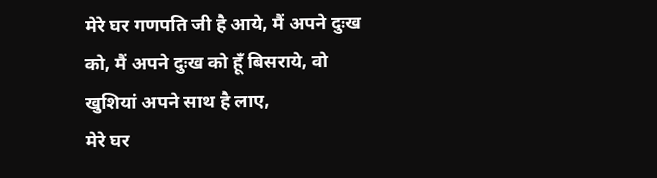मेरे घर गणपति जी है आये, मैं अपने दुःख को, मैं अपने दुःख को हूँ बिसराये, वो खुशियां अपने साथ है लाए,
मेरे घर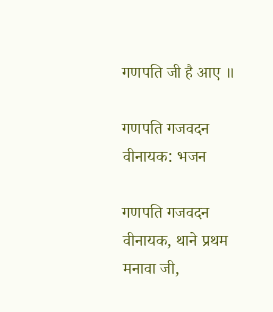गणपति जी है आए ॥

गणपति गजवदन वीनायक: भजन

गणपति गजवदन वीनायक, थाने प्रथम मनावा जी,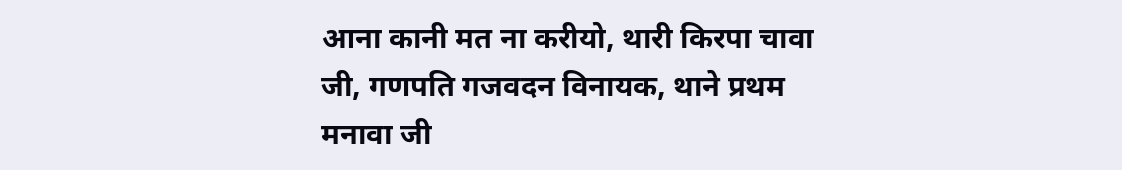आना कानी मत ना करीयो, थारी किरपा चावा जी, गणपति गजवदन विनायक, थाने प्रथम मनावा जी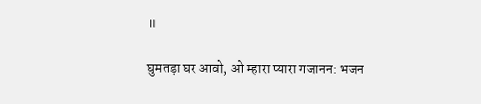॥

घुमतड़ा घर आवो, ओ म्हारा प्यारा गजानन: भजन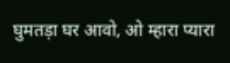घुमतड़ा घर आवो, ओ म्हारा प्यारा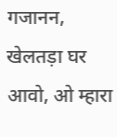गजानन, खेलतड़ा घर आवो, ओ म्हारा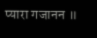प्यारा गजानन ॥